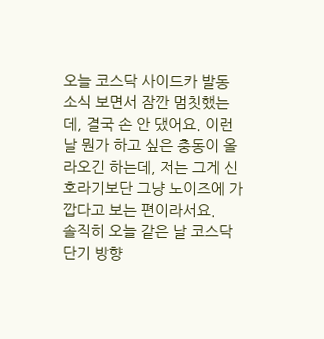오늘 코스닥 사이드카 발동 소식 보면서 잠깐 멈칫했는데, 결국 손 안 댔어요. 이런 날 뭔가 하고 싶은 충동이 올라오긴 하는데, 저는 그게 신호라기보단 그냥 노이즈에 가깝다고 보는 편이라서요.
솔직히 오늘 같은 날 코스닥 단기 방향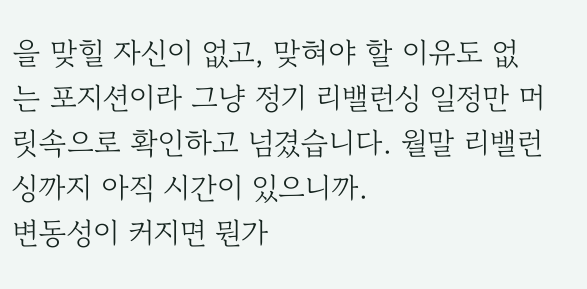을 맞힐 자신이 없고, 맞혀야 할 이유도 없는 포지션이라 그냥 정기 리밸런싱 일정만 머릿속으로 확인하고 넘겼습니다. 월말 리밸런싱까지 아직 시간이 있으니까.
변동성이 커지면 뭔가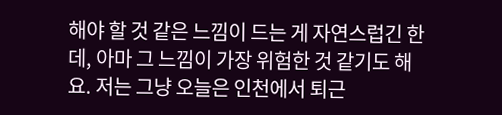해야 할 것 같은 느낌이 드는 게 자연스럽긴 한데, 아마 그 느낌이 가장 위험한 것 같기도 해요. 저는 그냥 오늘은 인천에서 퇴근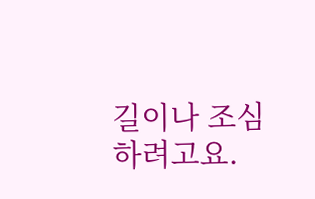길이나 조심하려고요.